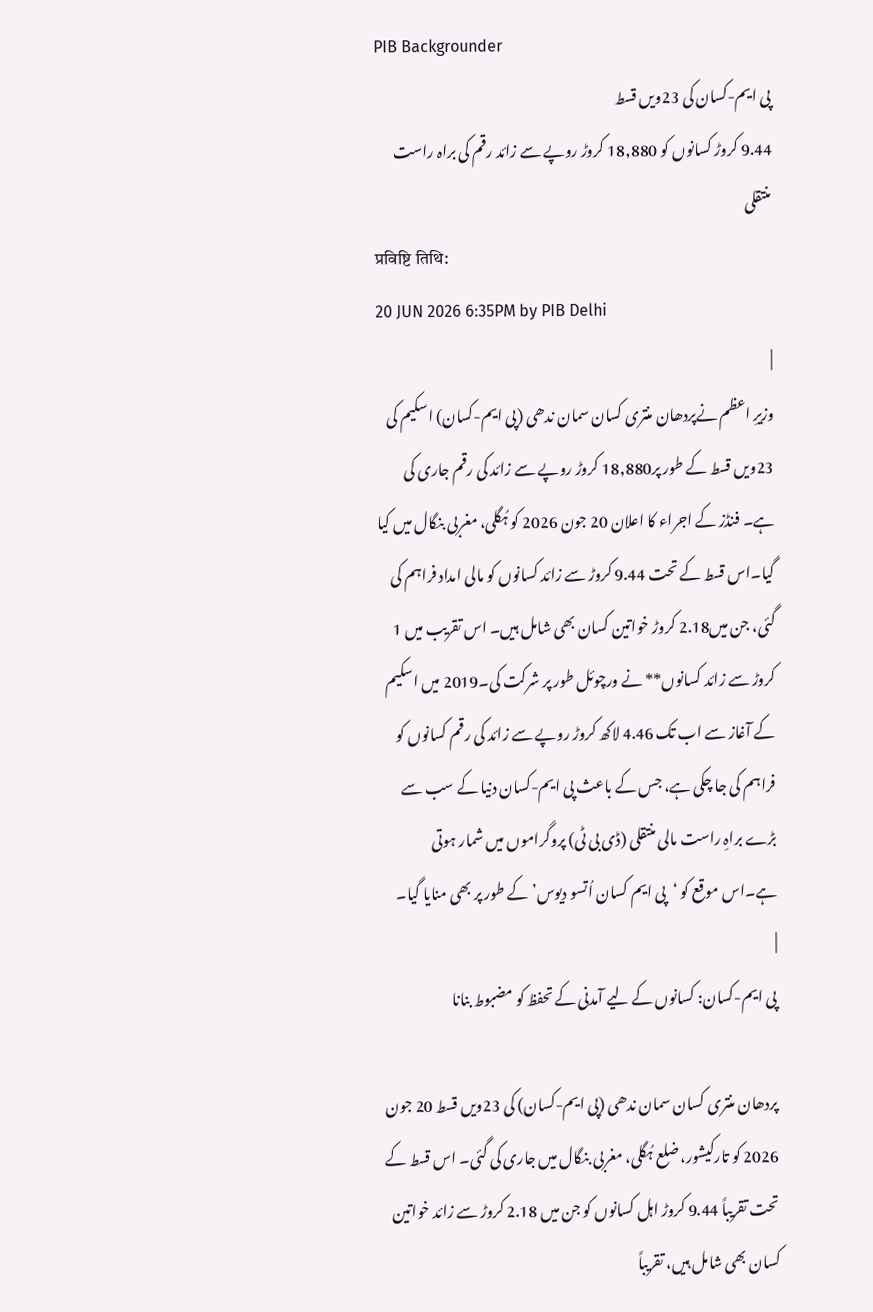PIB Backgrounder
پی ایم-کسان کی 23ویں قسط
9.44 کروڑ کسانوں کو 18,880 کروڑ روپے سے زائد رقم کی براہ راست منتقلی
प्रविष्टि तिथि:
20 JUN 2026 6:35PM by PIB Delhi
|
وزیرِ اعظم نےپردھان منتری کسان سمان ندھی (پی ایم-کسان) اسکیم کی 23ویں قسط کے طور پر18,880 کروڑ روپے سے زائد کی رقم جاری کی ہے۔ فنڈز کے اجراء کا اعلان 20 جون 2026 کو ہُگلی، مغربی بنگال میں کیا گیا۔اس قسط کے تحت 9.44 کروڑ سے زائد کسانوں کو مالی امداد فراہم کی گئی، جن میں2.18 کروڑ خواتین کسان بھی شامل ہیں۔ اس تقریب میں 1 کروڑ سے زائد کسانوں** نے ورچوئل طور پر شرکت کی۔2019 میں اسکیم کے آغاز سے اب تک 4.46 لاکھ کروڑ روپے سے زائد کی رقم کسانوں کو فراہم کی جا چکی ہے، جس کے باعث پی ایم-کسان دنیا کے سب سے بڑے براہِ راست مالی منتقلی (ڈی بی ٹی) پروگراموں میں شمار ہوتی ہے۔اس موقع کو ‘پی ایم کسان اُتسو دیوس’ کے طور پر بھی منایا گیا۔
|
پی ایم-کسان: کسانوں کے لیے آمدنی کے تحفظ کو مضبوط بنانا

پردھان منتری کسان سمان ندھی (پی ایم-کسان) کی 23ویں قسط 20 جون 2026 کو تارکیشور، ضلع ہُگلی، مغربی بنگال میں جاری کی گئی۔ اس قسط کے تحت تقریباً 9.44 کروڑ اہل کسانوں کو جن میں 2.18 کروڑ سے زائد خواتین کسان بھی شامل ہیں، تقریباً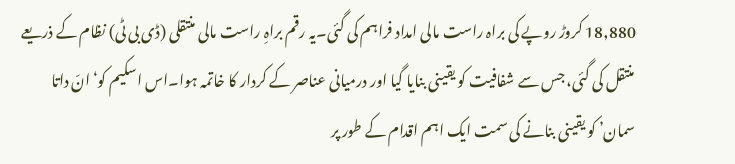18,880 کروڑ روپے کی براہ راست مالی امداد فراہم کی گئی۔یہ رقم براہِ راست مالی منتقلی (ڈی بی ٹی) نظام کے ذریعے منتقل کی گئی، جس سے شفافیت کو یقینی بنایا گیا اور درمیانی عناصر کے کردار کا خاتمہ ہوا۔اس اسکیم کو‘انّ داتا سمان’ کو یقینی بنانے کی سمت ایک اہم اقدام کے طور پر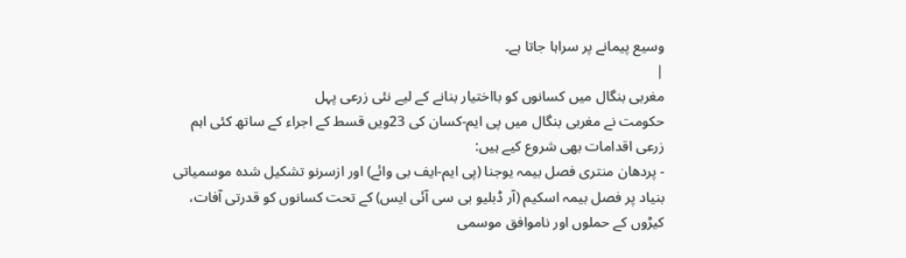وسیع پیمانے پر سراہا جاتا ہے۔
|
مغربی بنگال میں کسانوں کو بااختیار بنانے کے لیے نئی زرعی پہل
حکومت نے مغربی بنگال میں پی ایم-کسان کی 23ویں قسط کے اجراء کے ساتھ کئی اہم زرعی اقدامات بھی شروع کیے ہیں:
- پردھان منتری فصل بیمہ یوجنا (پی ایم-ایف بی وائے) اور ازسرنو تشکیل شدہ موسمیاتی بنیاد پر فصل بیمہ اسکیم (آر ڈبلیو بی سی آئی ایس) کے تحت کسانوں کو قدرتی آفات، کیڑوں کے حملوں اور ناموافق موسمی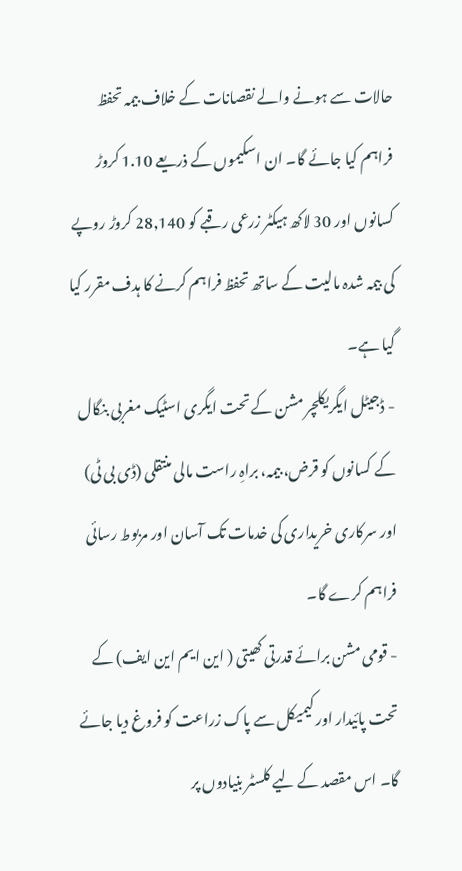حالات سے ہونے والے نقصانات کے خلاف بیمہ تحفظ فراہم کیا جائے گا۔ ان اسکیموں کے ذریعے 1.10 کروڑ کسانوں اور 30 لاکھ ہیکٹر زرعی رقبے کو 28,140 کروڑ روپے کی بیمہ شدہ مالیت کے ساتھ تحفظ فراہم کرنے کا ہدف مقرر کیا گیا ہے۔
- ڈجیٹل ایگریکلچر مشن کے تحت ایگری اسٹیک مغربی بنگال کے کسانوں کو قرض، بیمہ، براہِ راست مالی منتقلی (ڈی بی ٹی) اور سرکاری خریداری کی خدمات تک آسان اور مربوط رسائی فراہم کرے گا۔
- قومی مشن برائے قدرتی کھیتی ( این ایم این ایف) کے تحت پائیدار اور کیمیکل سے پاک زراعت کو فروغ دیا جائے گا۔ اس مقصد کے لیے کلسٹر بنیادوں پر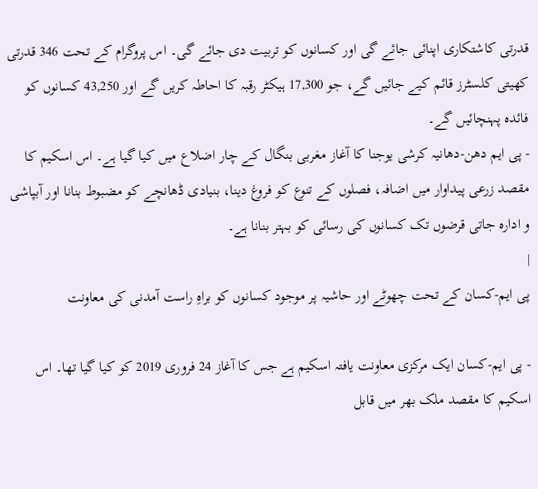قدرتی کاشتکاری اپنائی جائے گی اور کسانوں کو تربیت دی جائے گی۔ اس پروگرام کے تحت 346 قدرتی کھیتی کلسٹرز قائم کیے جائیں گے، جو 17,300 ہیکٹر رقبہ کا احاطہ کریں گے اور 43,250 کسانوں کو فائدہ پہنچائیں گے۔
- پی ایم دھن-دھانیہ کرشی یوجنا کا آغاز مغربی بنگال کے چار اضلاع میں کیا گیا ہے۔ اس اسکیم کا مقصد زرعی پیداوار میں اضافہ، فصلوں کے تنوع کو فروغ دینا، بنیادی ڈھانچے کو مضبوط بنانا اور آبپاشی و ادارہ جاتی قرضوں تک کسانوں کی رسائی کو بہتر بنانا ہے۔
|
پی ایم-کسان کے تحت چھوٹے اور حاشیہ پر موجود کسانوں کو براہِ راست آمدنی کی معاونت

- پی ایم-کسان ایک مرکزی معاونت یافتہ اسکیم ہے جس کا آغاز 24 فروری 2019 کو کیا گیا تھا۔ اس اسکیم کا مقصد ملک بھر میں قابل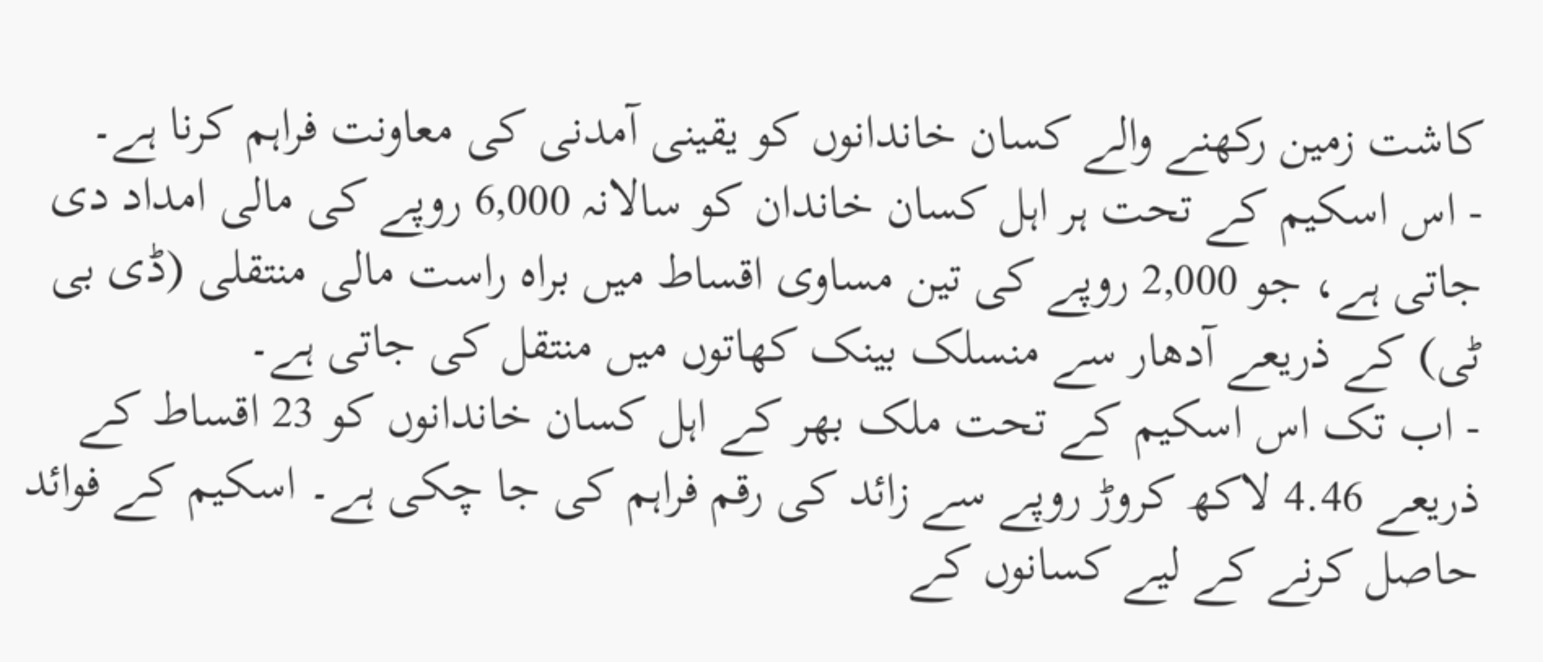کاشت زمین رکھنے والے کسان خاندانوں کو یقینی آمدنی کی معاونت فراہم کرنا ہے۔
- اس اسکیم کے تحت ہر اہل کسان خاندان کو سالانہ 6,000 روپے کی مالی امداد دی جاتی ہے، جو 2,000 روپے کی تین مساوی اقساط میں براہ راست مالی منتقلی (ڈی بی ٹی) کے ذریعے آدھار سے منسلک بینک کھاتوں میں منتقل کی جاتی ہے۔
- اب تک اس اسکیم کے تحت ملک بھر کے اہل کسان خاندانوں کو 23 اقساط کے ذریعے 4.46 لاکھ کروڑ روپے سے زائد کی رقم فراہم کی جا چکی ہے۔ اسکیم کے فوائد حاصل کرنے کے لیے کسانوں کے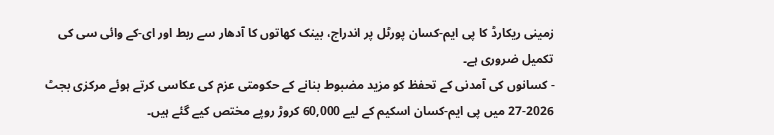زمینی ریکارڈ کا پی ایم-کسان پورٹل پر اندراج، بینک کھاتوں کا آدھار سے ربط اور ای-کے وائی سی کی تکمیل ضروری ہے۔
- کسانوں کی آمدنی کے تحفظ کو مزید مضبوط بنانے کے حکومتی عزم کی عکاسی کرتے ہوئے مرکزی بجٹ 2026-27 میں پی ایم-کسان اسکیم کے لیے 60,000 کروڑ روپے مختص کیے گئے ہیں۔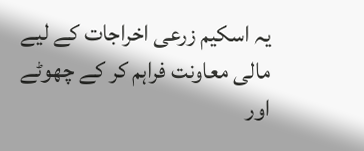یہ اسکیم زرعی اخراجات کے لیے مالی معاونت فراہم کر کے چھوٹے اور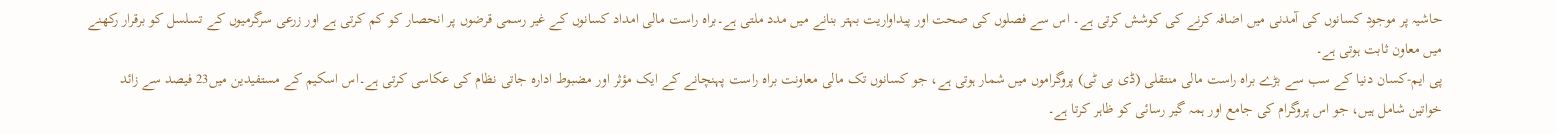حاشیہ پر موجود کسانوں کی آمدنی میں اضافہ کرنے کی کوشش کرتی ہے۔ اس سے فصلوں کی صحت اور پیداواریت بہتر بنانے میں مدد ملتی ہے۔براہ راست مالی امداد کسانوں کے غیر رسمی قرضوں پر انحصار کو کم کرتی ہے اور زرعی سرگرمیوں کے تسلسل کو برقرار رکھنے میں معاون ثابت ہوتی ہے۔
پی ایم-کسان دنیا کے سب سے بڑے براہ راست مالی منتقلی (ڈی بی ٹی) پروگراموں میں شمار ہوتی ہے، جو کسانوں تک مالی معاونت براہ راست پہنچانے کے ایک مؤثر اور مضبوط ادارہ جاتی نظام کی عکاسی کرتی ہے۔اس اسکیم کے مستفیدین میں23 فیصد سے زائد خواتین شامل ہیں، جو اس پروگرام کی جامع اور ہمہ گیر رسائی کو ظاہر کرتا ہے۔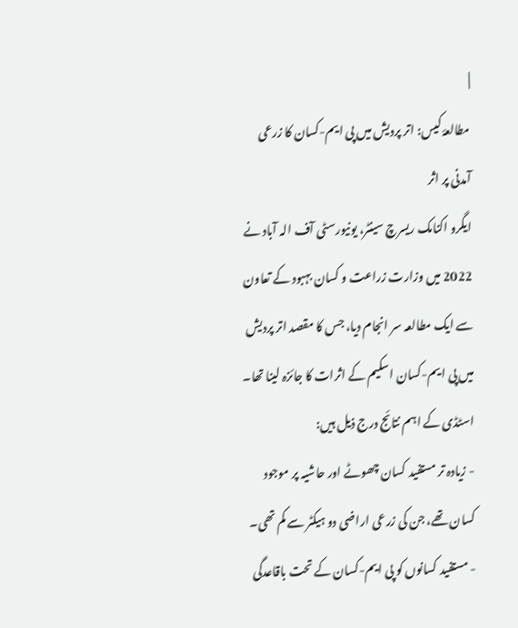|
مطالعۂ کیس: اتر پردیش میں پی ایم-کسان کا زرعی آمدنی پر اثر
ایگرو اکنامک ریسرچ سینٹر، یونیورسٹی آف الہ آباد نے 2022 میں وزارت زراعت و کسان بہبود کے تعاون سے ایک مطالعہ سر انجام دیا، جس کا مقصد اتر پردیش میں پی ایم-کسان اسکیم کے اثرات کا جائزہ لینا تھا۔
اسٹڈی کے اہم نتائج درج ذیل ہیں:
- زیادہ تر مستفید کسان چھوٹے اور حاشیہ پر موجود کسان تھے، جن کی زرعی اراضی دو ہیکٹر سے کم تھی۔
- مستفید کسانوں کو پی ایم-کسان کے تحت باقاعدگی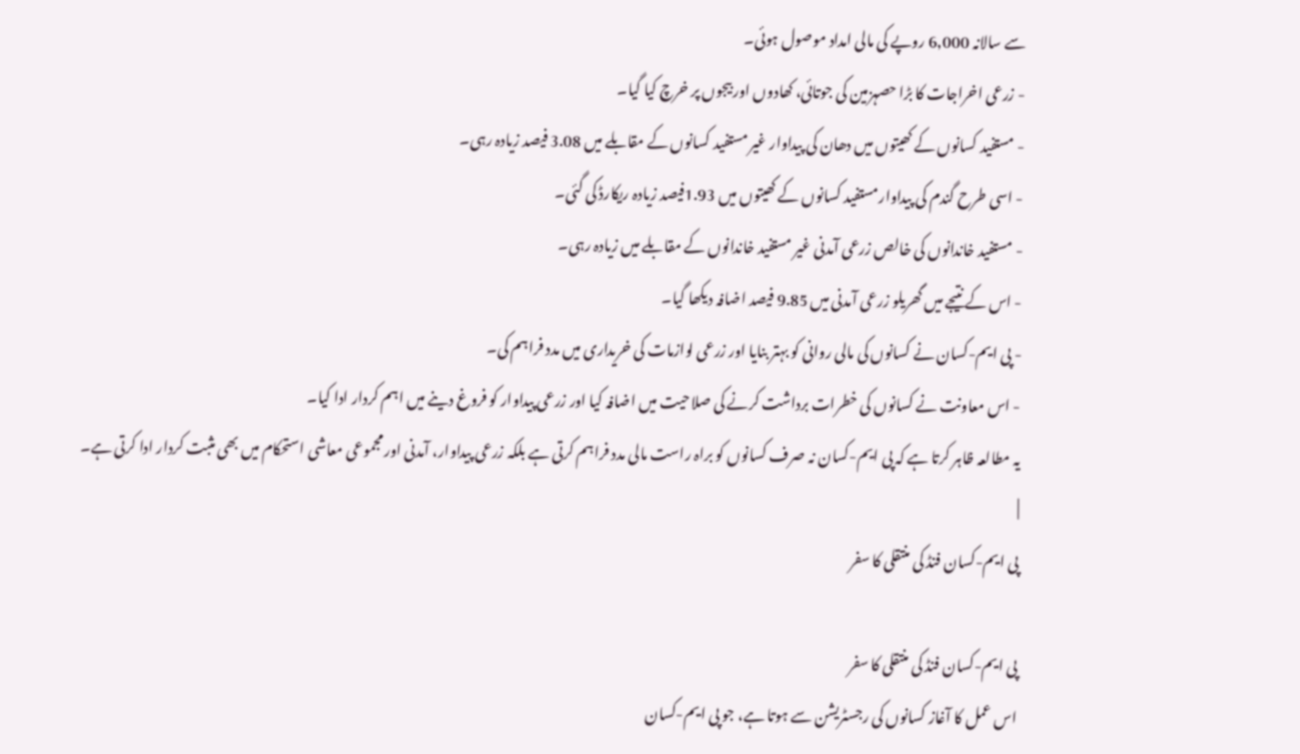سے سالانہ 6,000 روپے کی مالی امداد موصول ہوئی۔
- زرعی اخراجات کا بڑا حصہزمین کی جوتائی، کھادوں اور بیجوں پر خرچ کیا گیا۔
- مستفید کسانوں کے کھیتوں میں دھان کی پیداوار غیر مستفید کسانوں کے مقابلے میں 3.08 فیصد زیادہ رہی۔
- اسی طرح گندم کی پیداوارمستفید کسانوں کے کھیتوں میں 1.93فیصد زیادہ ریکارڈ کی گئی۔
- مستفید خاندانوں کی خالص زرعی آمدنی غیر مستفید خاندانوں کے مقابلے میں زیادہ رہی۔
- اس کے نتیجے میں گھریلو زرعی آمدنی میں 9.85 فیصد اضافہ دیکھا گیا۔
- پی ایم-کسان نے کسانوں کی مالی روانی کو بہتر بنایا اور زرعی لوازمات کی خریداری میں مدد فراہم کی۔
- اس معاونت نے کسانوں کی خطرات برداشت کرنے کی صلاحیت میں اضافہ کیا اور زرعی پیداوار کو فروغ دینے میں اہم کردار ادا کیا۔
یہ مطالعہ ظاہر کرتا ہے کہ پی ایم-کسان نہ صرف کسانوں کو براہ راست مالی مدد فراہم کرتی ہے بلکہ زرعی پیداوار، آمدنی اور مجموعی معاشی استحکام میں بھی مثبت کردار ادا کرتی ہے۔
|
پی ایم-کسان فنڈ کی منتقلی کا سفر

پی ایم-کسان فنڈ کی منتقلی کا سفر
اس عمل کا آغاز کسانوں کی رجسٹریشن سے ہوتا ہے، جو پی ایم-کسان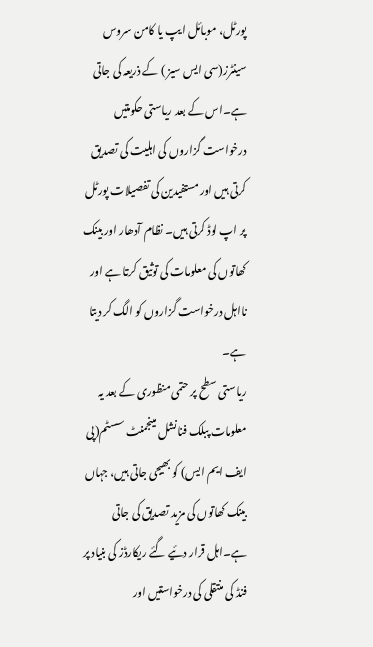پورٹل، موبائل ایپ یا کامن سروس سینٹرز(سی ایس سیز ) کے ذریعہ کی جاتی ہے۔اس کے بعد ریاستی حکومتیں درخواست گزاروں کی اہلیت کی تصدیق کرتی ہیں اور مستفیدین کی تفصیلات پورٹل پر اپ لوڈ کرتی ہیں۔ نظام آدھار اور بینک کھاتوں کی معلومات کی توثیق کرتا ہے اور نااہل درخواست گزاروں کو الگ کر دیتا ہے۔
ریاستی سطح پر حتمی منظوری کے بعد یہ معلومات پبلک فنانشل مینجمنٹ سسٹم(پی ایف ایم ایس) کو بھیجی جاتی ہیں، جہاں بینک کھاتوں کی مزید تصدیق کی جاتی ہے۔اہل قرار دئیے گئے ریکارڈز کی بنیاد پر فنڈ کی منتقلی کی درخواستیں اور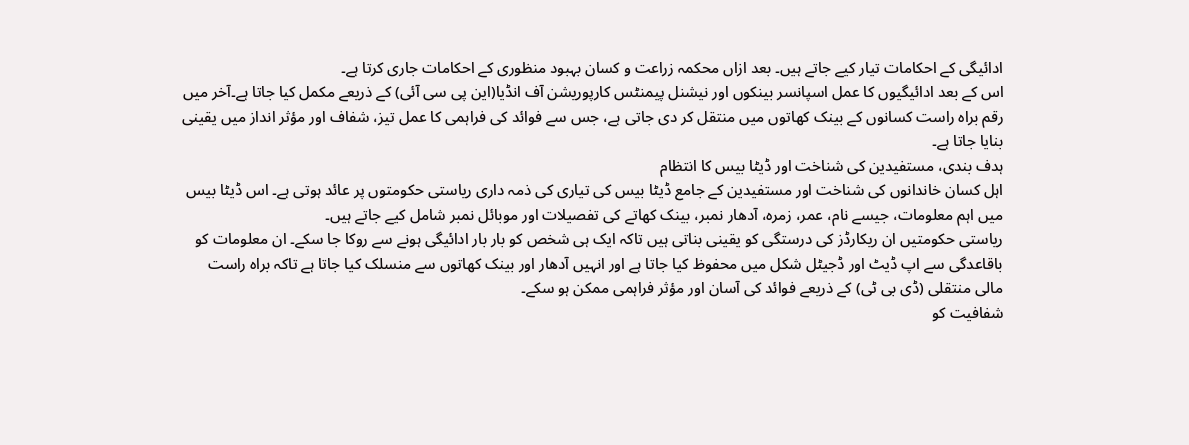ادائیگی کے احکامات تیار کیے جاتے ہیں۔ بعد ازاں محکمہ زراعت و کسان بہبود منظوری کے احکامات جاری کرتا ہے۔
اس کے بعد ادائیگیوں کا عمل اسپانسر بینکوں اور نیشنل پیمنٹس کارپوریشن آف انڈیا(این پی سی آئی) کے ذریعے مکمل کیا جاتا ہے۔آخر میں رقم براہ راست کسانوں کے بینک کھاتوں میں منتقل کر دی جاتی ہے، جس سے فوائد کی فراہمی کا عمل تیز، شفاف اور مؤثر انداز میں یقینی بنایا جاتا ہے۔
ہدف بندی، مستفیدین کی شناخت اور ڈیٹا بیس کا انتظام
اہل کسان خاندانوں کی شناخت اور مستفیدین کے جامع ڈیٹا بیس کی تیاری کی ذمہ داری ریاستی حکومتوں پر عائد ہوتی ہے۔ اس ڈیٹا بیس میں اہم معلومات، جیسے نام، عمر، زمرہ، آدھار نمبر، بینک کھاتے کی تفصیلات اور موبائل نمبر شامل کیے جاتے ہیں۔
ریاستی حکومتیں ان ریکارڈز کی درستگی کو یقینی بناتی ہیں تاکہ ایک ہی شخص کو بار بار ادائیگی ہونے سے روکا جا سکے۔ ان معلومات کو باقاعدگی سے اپ ڈیٹ اور ڈجیٹل شکل میں محفوظ کیا جاتا ہے اور انہیں آدھار اور بینک کھاتوں سے منسلک کیا جاتا ہے تاکہ براہ راست مالی منتقلی (ڈی بی ٹی) کے ذریعے فوائد کی آسان اور مؤثر فراہمی ممکن ہو سکے۔
شفافیت کو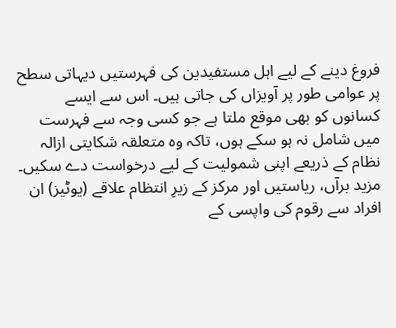فروغ دینے کے لیے اہل مستفیدین کی فہرستیں دیہاتی سطح پر عوامی طور پر آویزاں کی جاتی ہیں۔ اس سے ایسے کسانوں کو بھی موقع ملتا ہے جو کسی وجہ سے فہرست میں شامل نہ ہو سکے ہوں، تاکہ وہ متعلقہ شکایتی ازالہ نظام کے ذریعے اپنی شمولیت کے لیے درخواست دے سکیں۔
مزید برآں، ریاستیں اور مرکز کے زیرِ انتظام علاقے (یوٹیز) ان افراد سے رقوم کی واپسی کے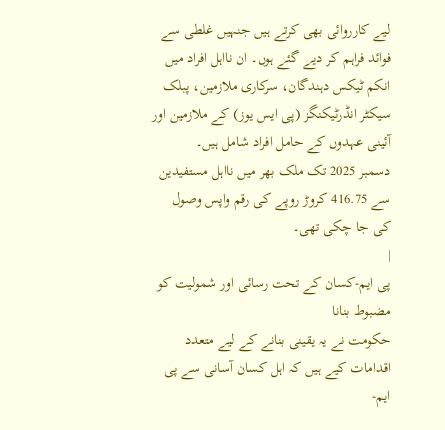لیے کارروائی بھی کرتے ہیں جنہیں غلطی سے فوائد فراہم کر دیے گئے ہوں۔ ان نااہل افراد میں انکم ٹیکس دہندگان، سرکاری ملازمین، پبلک سیکٹر انڈرٹیکنگز (پی ایس یوز) کے ملازمین اور آئینی عہدوں کے حامل افراد شامل ہیں۔
دسمبر 2025 تک ملک بھر میں نااہل مستفیدین سے 416.75 کروڑ روپے کی رقم واپس وصول کی جا چکی تھی۔
|
پی ایم-کسان کے تحت رسائی اور شمولیت کو مضبوط بنانا
حکومت نے یہ یقینی بنانے کے لیے متعدد اقدامات کیے ہیں کہ اہل کسان آسانی سے پی ایم-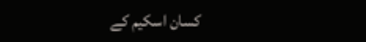کسان اسکیم کے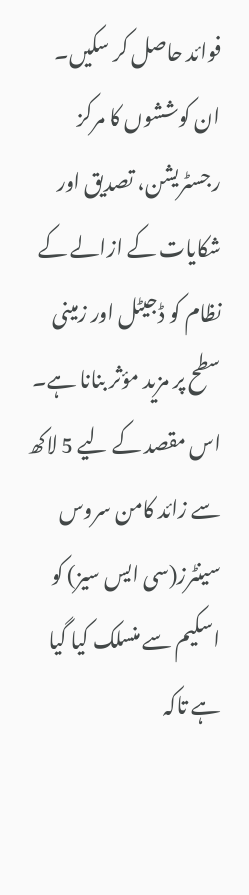فوائد حاصل کر سکیں۔ ان کوششوں کا مرکز رجسٹریشن، تصدیق اور شکایات کے ازالے کے نظام کو ڈجیٹل اور زمینی سطح پر مزید مؤثر بنانا ہے۔
اس مقصد کے لیے 5 لاکھ سے زائد کامن سروس سینٹرز(سی ایس سیز) کو اسکیم سے منسلک کیا گیا ہے تاکہ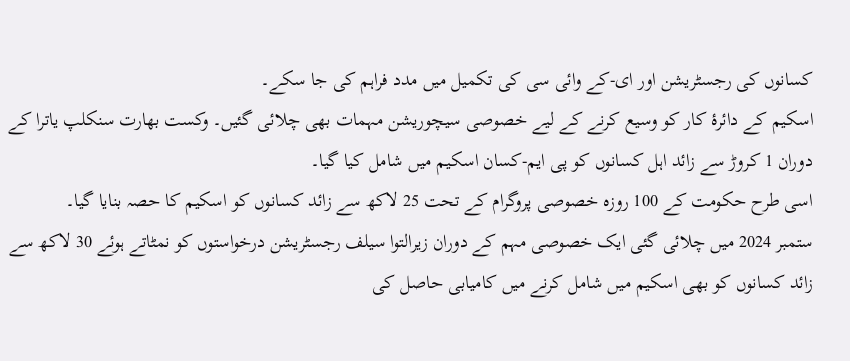کسانوں کی رجسٹریشن اور ای-کے وائی سی کی تکمیل میں مدد فراہم کی جا سکے۔
اسکیم کے دائرۂ کار کو وسیع کرنے کے لیے خصوصی سیچوریشن مہمات بھی چلائی گئیں۔ وکست بھارت سنکلپ یاترا کے دوران 1 کروڑ سے زائد اہل کسانوں کو پی ایم-کسان اسکیم میں شامل کیا گیا۔
اسی طرح حکومت کے 100 روزہ خصوصی پروگرام کے تحت 25 لاکھ سے زائد کسانوں کو اسکیم کا حصہ بنایا گیا۔
ستمبر 2024 میں چلائی گئی ایک خصوصی مہم کے دوران زیرالتوا سیلف رجسٹریشن درخواستوں کو نمٹاتے ہوئے 30 لاکھ سے زائد کسانوں کو بھی اسکیم میں شامل کرنے میں کامیابی حاصل کی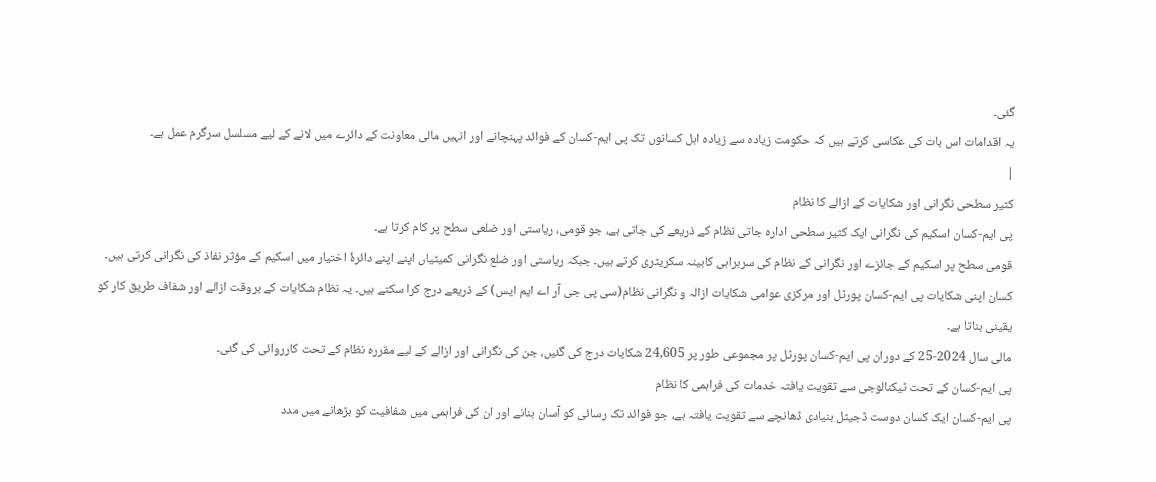گئی۔
یہ اقدامات اس بات کی عکاسی کرتے ہیں کہ حکومت زیادہ سے زیادہ اہل کسانوں تک پی ایم-کسان کے فوائد پہنچانے اور انہیں مالی معاونت کے دائرے میں لانے کے لیے مسلسل سرگرم عمل ہے۔
|
کثیر سطحی نگرانی اور شکایات کے ازالے کا نظام
پی ایم-کسان اسکیم کی نگرانی ایک کثیر سطحی ادارہ جاتی نظام کے ذریعے کی جاتی ہے، جو قومی، ریاستی اور ضلعی سطح پر کام کرتا ہے۔
قومی سطح پر اسکیم کے جائزے اور نگرانی کے نظام کی سربراہی کابینہ سکریٹری کرتے ہیں۔ جبکہ ریاستی اور ضلع نگرانی کمیٹیاں اپنے اپنے دائرۂ اختیار میں اسکیم کے مؤثر نفاذ کی نگرانی کرتی ہیں۔
کسان اپنی شکایات پی ایم-کسان پورٹل اور مرکزی عوامی شکایات ازالہ و نگرانی نظام(سی پی جی آر اے ایم ایس) کے ذریعے درج کرا سکتے ہیں۔ یہ نظام شکایات کے بروقت ازالے اور شفاف طریق کار کو یقینی بناتا ہے۔
مالی سال 2024-25 کے دوران پی ایم-کسان پورٹل پر مجموعی طور پر 24,605 شکایات درج کی گئیں، جن کی نگرانی اور ازالے کے لیے مقررہ نظام کے تحت کارروائی کی گئی۔
پی ایم-کسان کے تحت ٹیکنالوجی سے تقویت یافتہ خدمات کی فراہمی کا نظام
پی ایم-کسان ایک کسان دوست ڈجیٹل بنیادی ڈھانچے سے تقویت یافتہ ہے، جو فوائد تک رسائی کو آسان بنانے اور ان کی فراہمی میں شفافیت کو بڑھانے میں مدد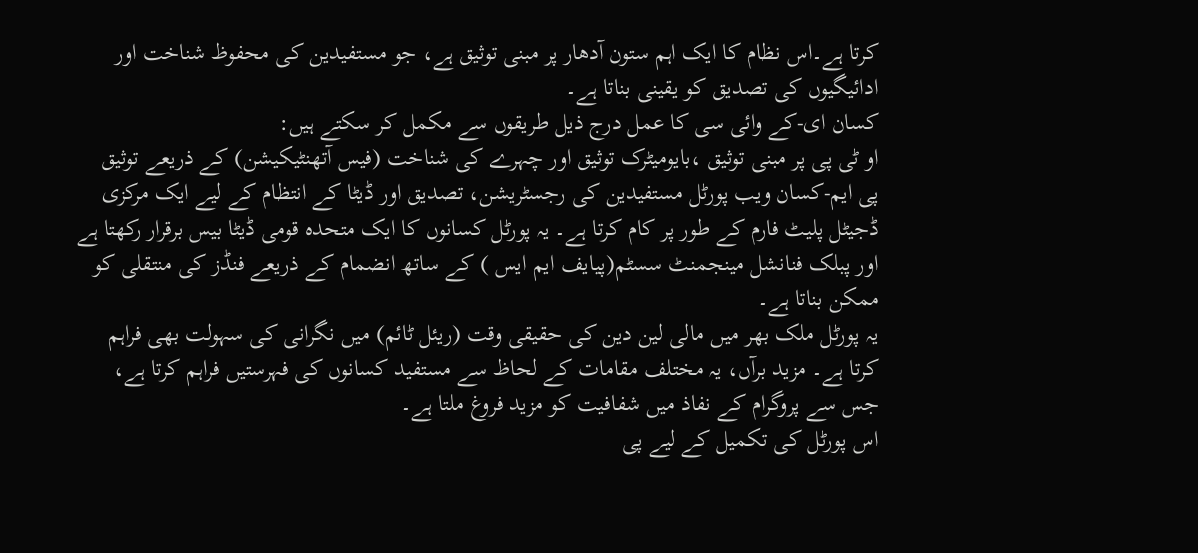کرتا ہے۔اس نظام کا ایک اہم ستون آدھار پر مبنی توثیق ہے، جو مستفیدین کی محفوظ شناخت اور ادائیگیوں کی تصدیق کو یقینی بناتا ہے۔
کسان ای-کے وائی سی کا عمل درج ذیل طریقوں سے مکمل کر سکتے ہیں:
او ٹی پی پر مبنی توثیق ،بایومیٹرک توثیق اور چہرے کی شناخت (فیس آتھنٹیکیشن) کے ذریعے توثیق
پی ایم-کسان ویب پورٹل مستفیدین کی رجسٹریشن، تصدیق اور ڈیٹا کے انتظام کے لیے ایک مرکزی ڈجیٹل پلیٹ فارم کے طور پر کام کرتا ہے۔ یہ پورٹل کسانوں کا ایک متحدہ قومی ڈیٹا بیس برقرار رکھتا ہے اور پبلک فنانشل مینجمنٹ سسٹم(پیایف ایم ایس ) کے ساتھ انضمام کے ذریعے فنڈز کی منتقلی کو ممکن بناتا ہے۔
یہ پورٹل ملک بھر میں مالی لین دین کی حقیقی وقت (ریئل ٹائم) میں نگرانی کی سہولت بھی فراہم کرتا ہے۔ مزید برآں، یہ مختلف مقامات کے لحاظ سے مستفید کسانوں کی فہرستیں فراہم کرتا ہے، جس سے پروگرام کے نفاذ میں شفافیت کو مزید فروغ ملتا ہے۔
اس پورٹل کی تکمیل کے لیے پی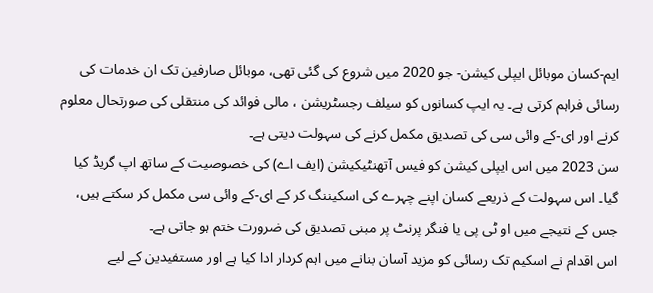ایم-کسان موبائل ایپلی کیشن- جو 2020 میں شروع کی گئی تھی، موبائل صارفین تک ان خدمات کی رسائی فراہم کرتی ہے۔ یہ ایپ کسانوں کو سیلف رجسٹریشن ، مالی فوائد کی منتقلی کی صورتحال معلوم کرنے اور ای-کے وائی سی کی تصدیق مکمل کرنے کی سہولت دیتی ہے۔
سن 2023 میں اس ایپلی کیشن کو فیس آتھنٹیکیشن (ایف اے) کی خصوصیت کے ساتھ اپ گریڈ کیا گیا۔ اس سہولت کے ذریعے کسان اپنے چہرے کی اسکیننگ کر کے ای-کے وائی سی مکمل کر سکتے ہیں، جس کے نتیجے میں او ٹی پی یا فنگر پرنٹ پر مبنی تصدیق کی ضرورت ختم ہو جاتی ہے۔
اس اقدام نے اسکیم تک رسائی کو مزید آسان بنانے میں اہم کردار ادا کیا ہے اور مستفیدین کے لیے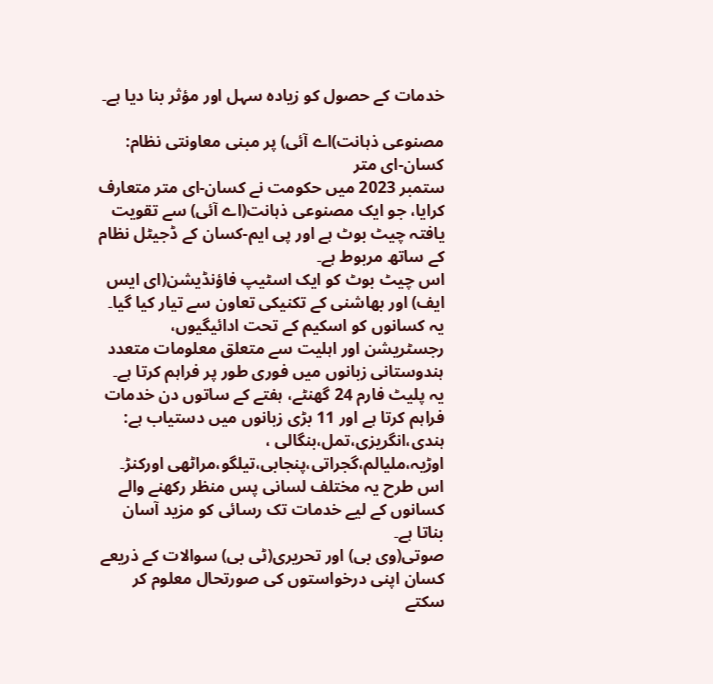خدمات کے حصول کو زیادہ سہل اور مؤثر بنا دیا ہے۔

مصنوعی ذہانت)اے آئی) پر مبنی معاونتی نظام: کسان-ای متر
ستمبر 2023 میں حکومت نے کسان-ای متر متعارف کرایا، جو ایک مصنوعی ذہانت(اے آئی) سے تقویت یافتہ چیٹ بوٹ ہے اور پی ایم-کسان کے ڈجیٹل نظام کے ساتھ مربوط ہے۔
اس چیٹ بوٹ کو ایک اسٹیپ فاؤنڈیشن(ای ایس ایف) اور بھاشنی کے تکنیکی تعاون سے تیار کیا گیا۔ یہ کسانوں کو اسکیم کے تحت ادائیگیوں، رجسٹریشن اور اہلیت سے متعلق معلومات متعدد ہندوستانی زبانوں میں فوری طور پر فراہم کرتا ہے۔
یہ پلیٹ فارم 24 گھنٹے، ہفتے کے ساتوں دن خدمات فراہم کرتا ہے اور 11 بڑی زبانوں میں دستیاب ہے: ہندی،انگریزی،تمل،بنگالی ، اوڑیہ،ملیالم،گجراتی،پنجابی،تیلگو،مراٹھی اورکنڑ۔
اس طرح یہ مختلف لسانی پس منظر رکھنے والے کسانوں کے لیے خدمات تک رسائی کو مزید آسان بناتا ہے۔
صوتی(وی بی) اور تحریری(ٹی بی) سوالات کے ذریعے کسان اپنی درخواستوں کی صورتحال معلوم کر سکتے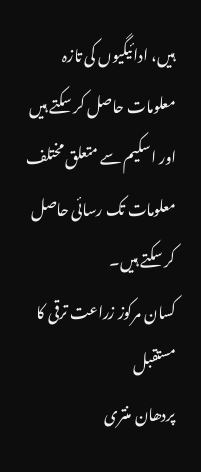ہیں، ادائیگیوں کی تازہ معلومات حاصل کر سکتے ہیں اور اسکیم سے متعلق مختلف معلومات تک رسائی حاصل کر سکتے ہیں۔
کسان مرکوز زراعت ترقی کا مستقبل
پردھان منتری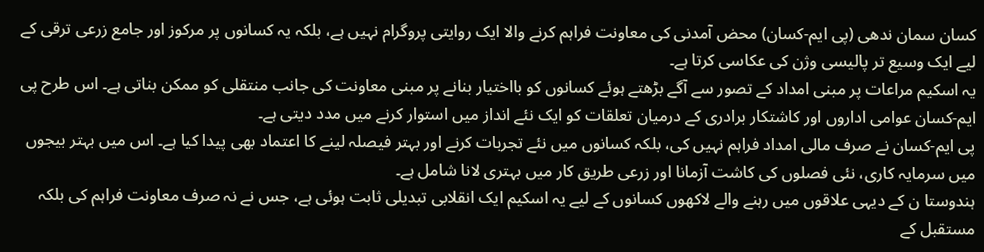کسان سمان ندھی (پی ایم-کسان) محض آمدنی کی معاونت فراہم کرنے والا ایک روایتی پروگرام نہیں ہے، بلکہ یہ کسانوں پر مرکوز اور جامع زرعی ترقی کے لیے ایک وسیع تر پالیسی وژن کی عکاسی کرتا ہے۔
یہ اسکیم مراعات پر مبنی امداد کے تصور سے آگے بڑھتے ہوئے کسانوں کو بااختیار بنانے پر مبنی معاونت کی جانب منتقلی کو ممکن بناتی ہے۔ اس طرح پی ایم-کسان عوامی اداروں اور کاشتکار برادری کے درمیان تعلقات کو ایک نئے انداز میں استوار کرنے میں مدد دیتی ہے۔
پی ایم-کسان نے صرف مالی امداد فراہم نہیں کی، بلکہ کسانوں میں نئے تجربات کرنے اور بہتر فیصلہ لینے کا اعتماد بھی پیدا کیا ہے۔ اس میں بہتر بیجوں میں سرمایہ کاری، نئی فصلوں کی کاشت آزمانا اور زرعی طریق کار میں بہتری لانا شامل ہے۔
ہندوستا ن کے دیہی علاقوں میں رہنے والے لاکھوں کسانوں کے لیے یہ اسکیم ایک انقلابی تبدیلی ثابت ہوئی ہے، جس نے نہ صرف معاونت فراہم کی بلکہ مستقبل کے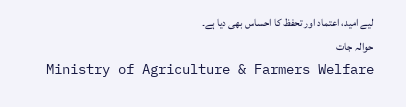لیے امید، اعتماد اور تحفظ کا احساس بھی دیا ہے۔
حوالہ جات
Ministry of Agriculture & Farmers Welfare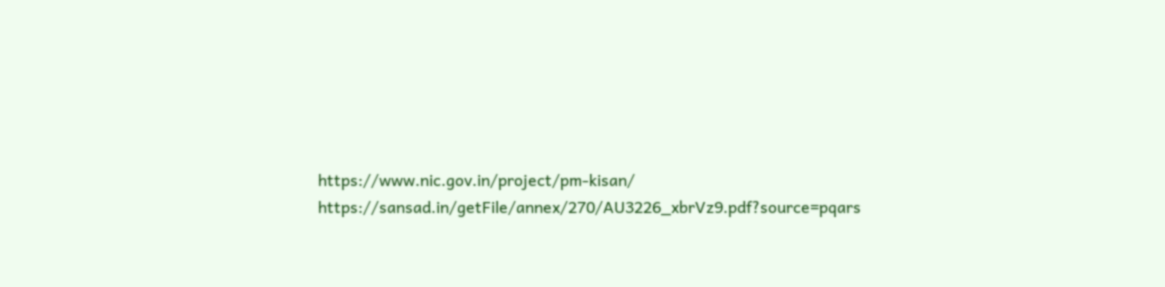https://www.nic.gov.in/project/pm-kisan/
https://sansad.in/getFile/annex/270/AU3226_xbrVz9.pdf?source=pqars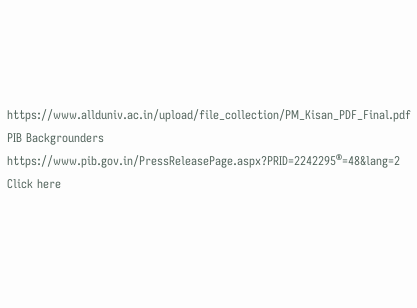https://www.allduniv.ac.in/upload/file_collection/PM_Kisan_PDF_Final.pdf
PIB Backgrounders
https://www.pib.gov.in/PressReleasePage.aspx?PRID=2242295®=48&lang=2
Click here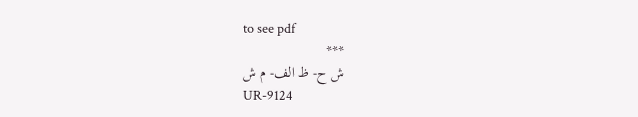to see pdf
***
ش ح- ظ الف- م ش
UR-9124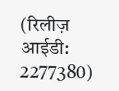(रिलीज़ आईडी: 2277380)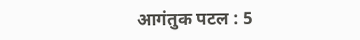आगंतुक पटल : 5